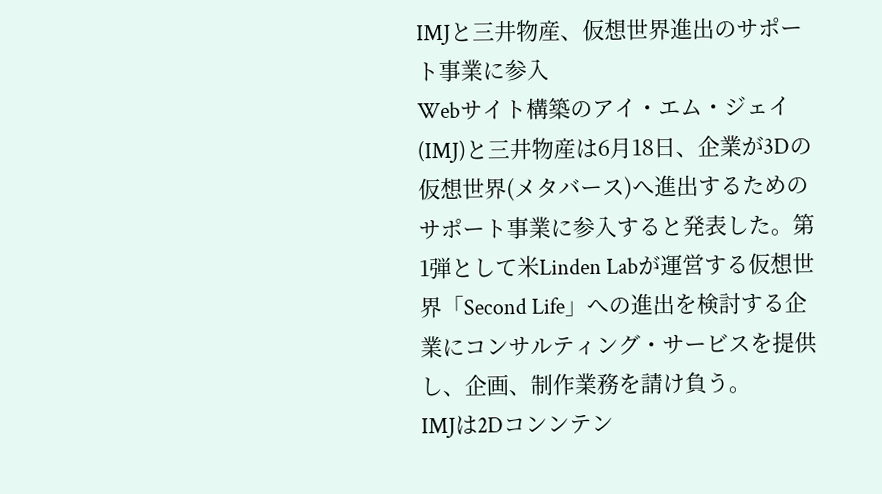IMJと三井物産、仮想世界進出のサポート事業に参入
Webサイト構築のアイ・エム・ジェイ(IMJ)と三井物産は6月18日、企業が3Dの仮想世界(メタバース)へ進出するためのサポート事業に参入すると発表した。第1弾として米Linden Labが運営する仮想世界「Second Life」への進出を検討する企業にコンサルティング・サービスを提供し、企画、制作業務を請け負う。
IMJは2Dコンンテン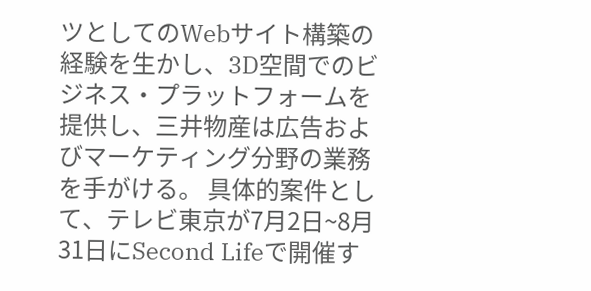ツとしてのWebサイト構築の経験を生かし、3D空間でのビジネス・プラットフォームを提供し、三井物産は広告およびマーケティング分野の業務を手がける。 具体的案件として、テレビ東京が7月2日~8月31日にSecond Lifeで開催す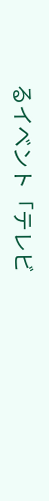るイベント「テレビ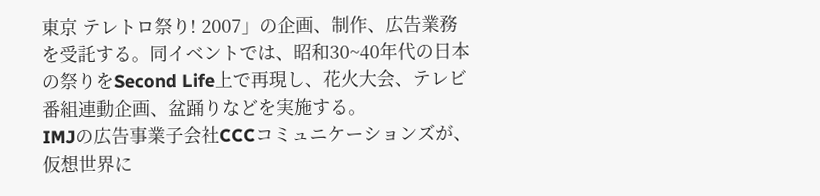東京 テレトロ祭り! 2007」の企画、制作、広告業務を受託する。同イベントでは、昭和30~40年代の日本の祭りをSecond Life上で再現し、花火大会、テレビ番組連動企画、盆踊りなどを実施する。
IMJの広告事業子会社CCCコミュニケーションズが、仮想世界に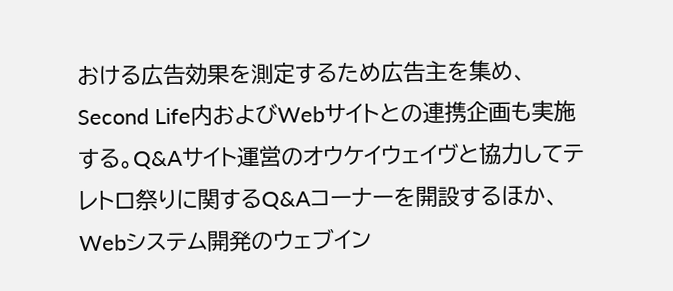おける広告効果を測定するため広告主を集め、Second Life内およびWebサイトとの連携企画も実施する。Q&Aサイト運営のオウケイウェイヴと協力してテレトロ祭りに関するQ&Aコーナーを開設するほか、Webシステム開発のウェブイン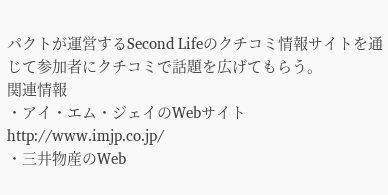パクトが運営するSecond Lifeのクチコミ情報サイトを通じて参加者にクチコミで話題を広げてもらう。
関連情報
・アイ・エム・ジェイのWebサイト http://www.imjp.co.jp/
・三井物産のWeb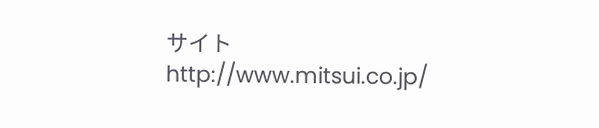サイト http://www.mitsui.co.jp/